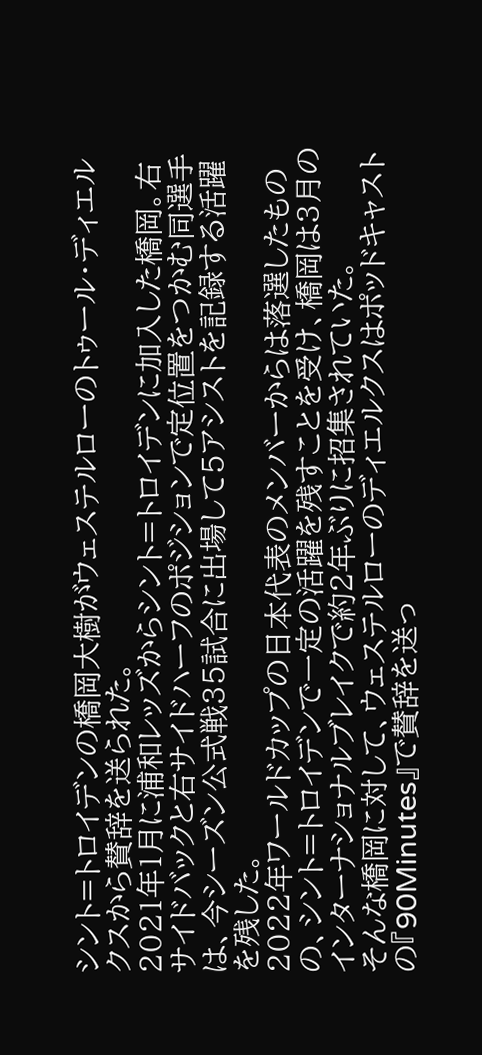シント=トロイデンの橋岡大樹がウェステルローのトゥール・ディエルクスから賛辞を送られた。
2021年1月に浦和レッズからシント=トロイデンに加入した橋岡。右サイドバックと右サイドハーフのポジションで定位置をつかむ同選手は、今シーズン公式戦35試合に出場して5アシストを記録する活躍を残した。
2022年ワールドカップの日本代表のメンバーからは落選したものの、シント=トロイデンで一定の活躍を残すことを受け、橋岡は3月のインターナショナルブレイクで約2年ぶりに招集されていた。
そんな橋岡に対して、ウェステルローのディエルクスはポッドキャストの『90Minutes』で賛辞を送っ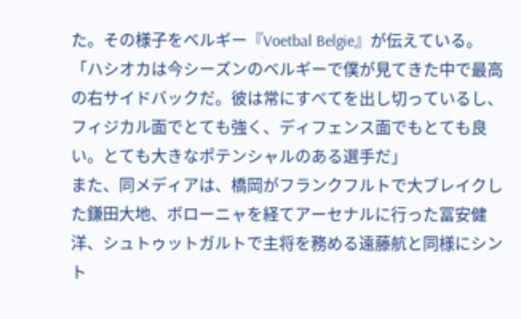た。その様子をベルギー『Voetbal Belgie』が伝えている。
「ハシオカは今シーズンのベルギーで僕が見てきた中で最高の右サイドバックだ。彼は常にすべてを出し切っているし、フィジカル面でとても強く、ディフェンス面でもとても良い。とても大きなポテンシャルのある選手だ」
また、同メディアは、橋岡がフランクフルトで大ブレイクした鎌田大地、ボローニャを経てアーセナルに行った冨安健洋、シュトゥットガルトで主将を務める遠藤航と同様にシント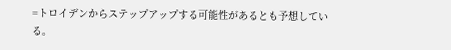=トロイデンからステップアップする可能性があるとも予想している。